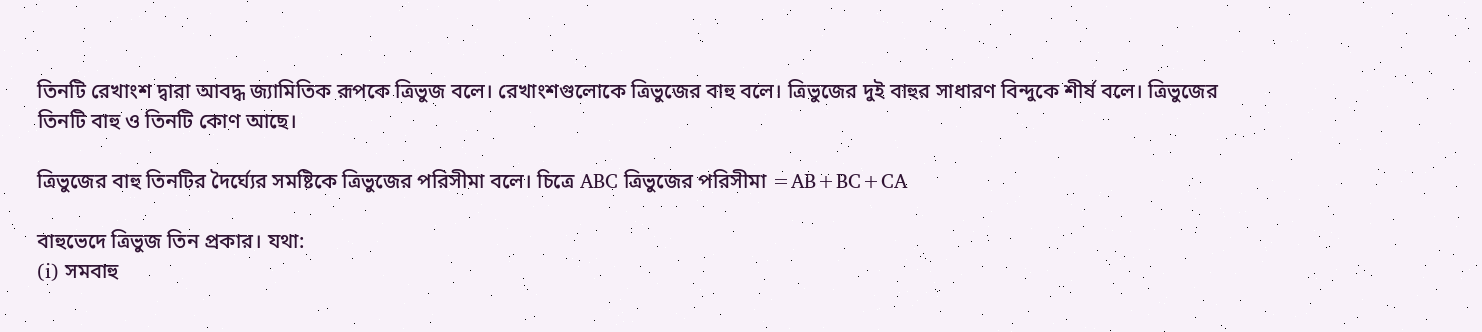তিনটি রেখাংশ দ্বারা আবদ্ধ জ্যামিতিক রূপকে ত্রিভুজ বলে। রেখাংশগুলোকে ত্রিভুজের বাহু বলে। ত্রিভুজের দুই বাহুর সাধারণ বিন্দুকে শীর্ষ বলে। ত্রিভুজের তিনটি বাহু ও তিনটি কোণ আছে।

ত্রিভুজের বাহু তিনটির দৈর্ঘ্যের সমষ্টিকে ত্রিভুজের পরিসীমা বলে। চিত্রে ABC ত্রিভুজের পরিসীমা =AB+BC+CA

বাহুভেদে ত্রিভুজ তিন প্রকার। যথা:
(i) সমবাহু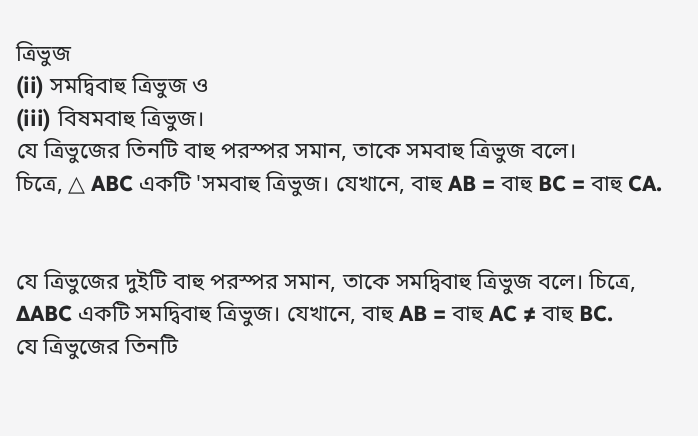ত্রিভুজ
(ii) সমদ্বিবাহু ত্রিভুজ ও
(iii) বিষমবাহু ত্রিভুজ।
যে ত্রিভুজের তিনটি বাহু পরস্পর সমান, তাকে সমবাহু ত্রিভুজ বলে।
চিত্রে, △ ABC একটি 'সমবাহু ত্রিভুজ। যেখানে, বাহু AB = বাহু BC = বাহু CA.


যে ত্রিভুজের দুইটি বাহু পরস্পর সমান, তাকে সমদ্বিবাহু ত্রিভুজ বলে। চিত্রে, ∆ABC একটি সমদ্বিবাহু ত্রিভুজ। যেখানে, বাহু AB = বাহু AC ≠ বাহু BC.
যে ত্রিভুজের তিনটি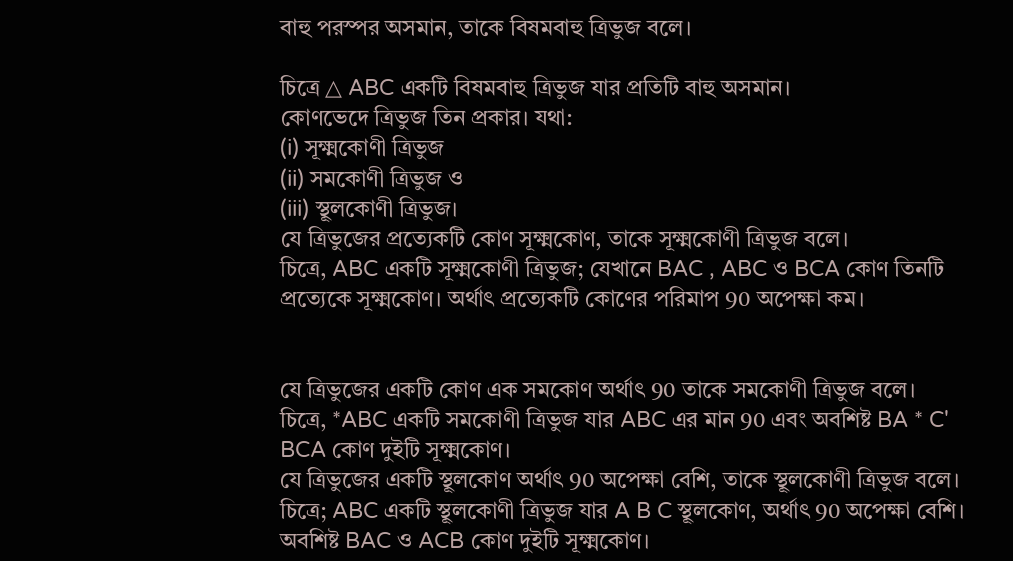বাহু পরস্পর অসমান, তাকে বিষমবাহু ত্রিভুজ বলে।

চিত্রে △ ABC একটি বিষমবাহু ত্রিভুজ যার প্রতিটি বাহু অসমান।
কোণভেদে ত্রিভুজ তিন প্রকার। যথা:
(i) সূক্ষ্মকোণী ত্রিভুজ
(ii) সমকোণী ত্রিভুজ ও
(iii) স্থূলকোণী ত্রিভুজ।
যে ত্রিভুজের প্রত্যেকটি কোণ সূক্ষ্মকোণ, তাকে সূক্ষ্মকোণী ত্রিভুজ বলে।
চিত্রে, ABC একটি সূক্ষ্মকোণী ত্রিভুজ; যেখানে BAC , ABC ও BCA কোণ তিনটি প্রত্যেকে সূক্ষ্মকোণ। অর্থাৎ প্রত্যেকটি কোণের পরিমাপ 90 অপেক্ষা কম।


যে ত্রিভুজের একটি কোণ এক সমকোণ অর্থাৎ 90 তাকে সমকোণী ত্রিভুজ বলে। চিত্রে, *ABC একটি সমকোণী ত্রিভুজ যার ABC এর মান 90 এবং অবশিষ্ট BA * C' BCA কোণ দুইটি সূক্ষ্মকোণ।
যে ত্রিভুজের একটি স্থূলকোণ অর্থাৎ 90 অপেক্ষা বেশি, তাকে স্থূলকোণী ত্রিভুজ বলে। চিত্রে; ABC একটি স্থূলকোণী ত্রিভুজ যার A B C স্থূলকোণ, অর্থাৎ 90 অপেক্ষা বেশি। অবশিষ্ট BAC ও ACB কোণ দুইটি সূক্ষ্মকোণ।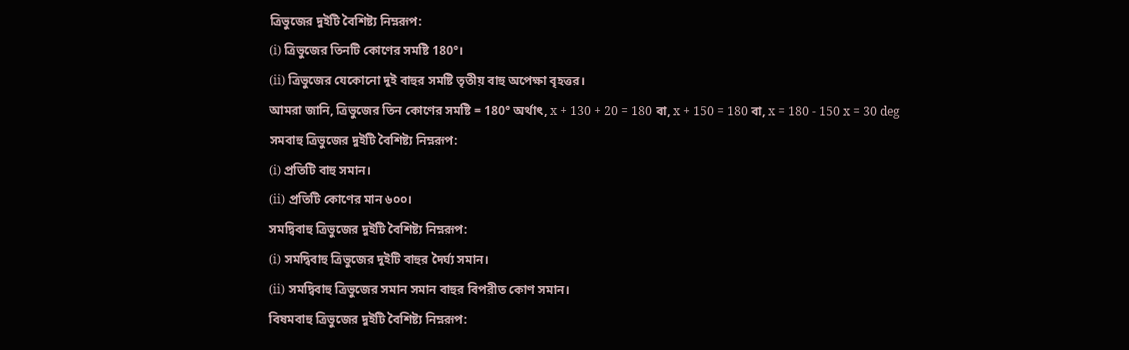ত্রিভুজের দুইটি বৈশিষ্ট্য নিম্নরূপ:
(i) ত্রিভুজের তিনটি কোণের সমষ্টি 180°।
(ii) ত্রিভুজের যেকোনো দুই বাহুর সমষ্টি তৃতীয় বাহু অপেক্ষা বৃহত্তর।
আমরা জানি, ত্রিভুজের তিন কোণের সমষ্টি = 180° অর্থাৎ, x + 130 + 20 = 180 বা, x + 150 = 180 বা, x = 180 - 150 x = 30 deg
সমবাহু ত্রিভুজের দুইটি বৈশিষ্ট্য নিম্নরূপ:
(i) প্রতিটি বাহু সমান।
(ii) প্রতিটি কোণের মান ৬০০।
সমদ্বিবাহু ত্রিভুজের দুইটি বৈশিষ্ট্য নিম্নরূপ:
(i) সমদ্বিবাহু ত্রিভুজের দুইটি বাহুর দৈর্ঘ্য সমান।
(ii) সমদ্বিবাহু ত্রিভুজের সমান সমান বাহুর বিপরীত কোণ সমান।
বিষমবাহু ত্রিভুজের দুইটি বৈশিষ্ট্য নিম্নরূপ: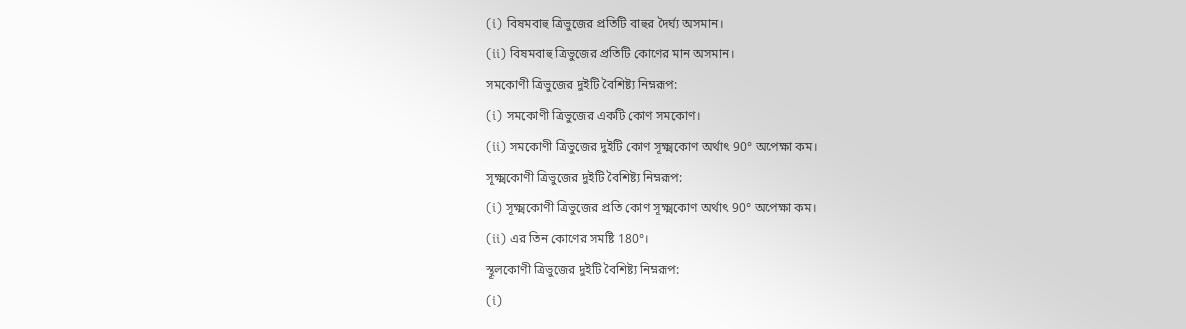(i) বিষমবাহু ত্রিভুজের প্রতিটি বাহুর দৈর্ঘ্য অসমান।
(ii) বিষমবাহু ত্রিভুজের প্রতিটি কোণের মান অসমান।
সমকোণী ত্রিভুজের দুইটি বৈশিষ্ট্য নিম্নরূপ:
(i) সমকোণী ত্রিভুজের একটি কোণ সমকোণ।
(ii) সমকোণী ত্রিভুজের দুইটি কোণ সূক্ষ্মকোণ অর্থাৎ 90° অপেক্ষা কম।
সূক্ষ্মকোণী ত্রিভুজের দুইটি বৈশিষ্ট্য নিম্নরূপ:
(i) সূক্ষ্মকোণী ত্রিভুজের প্রতি কোণ সূক্ষ্মকোণ অর্থাৎ 90° অপেক্ষা কম।
(ii) এর তিন কোণের সমষ্টি 180°।
স্থূলকোণী ত্রিভুজের দুইটি বৈশিষ্ট্য নিম্নরূপ:
(i)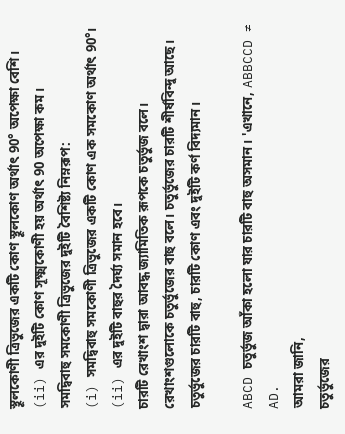স্থূলকোণী ত্রিভুজের একটি কোণ স্থূলকোণ অর্থাৎ 90° অপেক্ষা বেশি।
(ii) এর দুইটি কোণ সূক্ষ্মকোণী হয় অর্থাৎ 90 অপেক্ষা কম।
সমদ্বিবাহু সমকোণী ত্রিভুজের দুইটি বৈশিষ্ট্য নিম্নরূপ:
(i) সমদ্বিবাহু সমকোণী ত্রিভুজের একটি কোণ এক সমকোণ অর্থাৎ 90°।
(ii) এর দুইটি বাহুর দৈর্ঘ্য সমান হবে।
চারটি রেখাংশ দ্বারা আবদ্ধ জ্যামিতিক রূপকে চতুর্ভুজ বলে। রেখাংশগুলোকে চতুর্ভুজের বাহু বলে। চতুর্ভুজের চারটি শীর্ষবিন্দু আছে। চতুর্ভুজের চারটি বাহু, চারটি কোণ এবং দুইটি কর্ণ বিদ্যমান।

ABCD চতুর্ভুজ আঁকা হলো যার চারটি বাহু অসমান। 'এখানে, ABBCCD ≠ AD.
আমরা জানি,
চতুর্ভুজের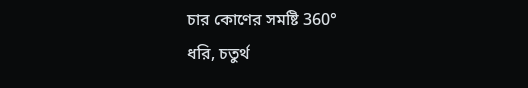চার কোণের সমষ্টি 360°
ধরি, চতুর্থ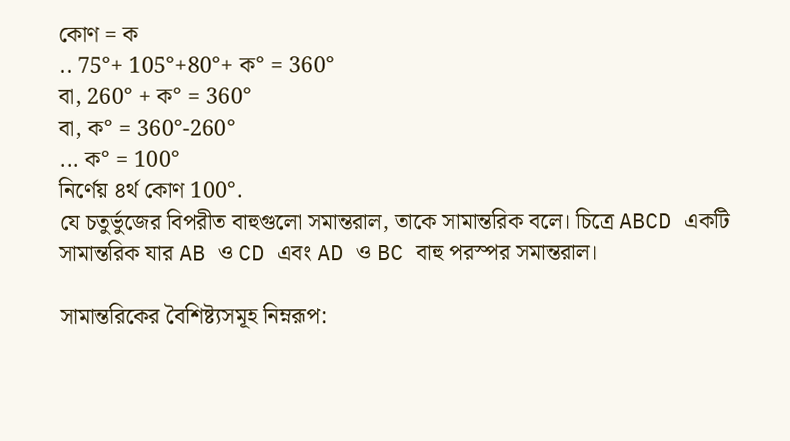কোণ = ক
.. 75°+ 105°+80°+ ক° = 360°
বা, 260° + ক° = 360°
বা, ক° = 360°-260°
... ক° = 100°
নির্ণেয় ৪র্থ কোণ 100°.
যে চতুর্ভুজের বিপরীত বাহুগুলো সমান্তরাল, তাকে সামান্তরিক বলে। চিত্রে ABCD একটি সামান্তরিক যার AB ও CD এবং AD ও BC বাহু পরস্পর সমান্তরাল।

সামান্তরিকের বৈশিষ্ট্যসমূহ নিম্নরূপ: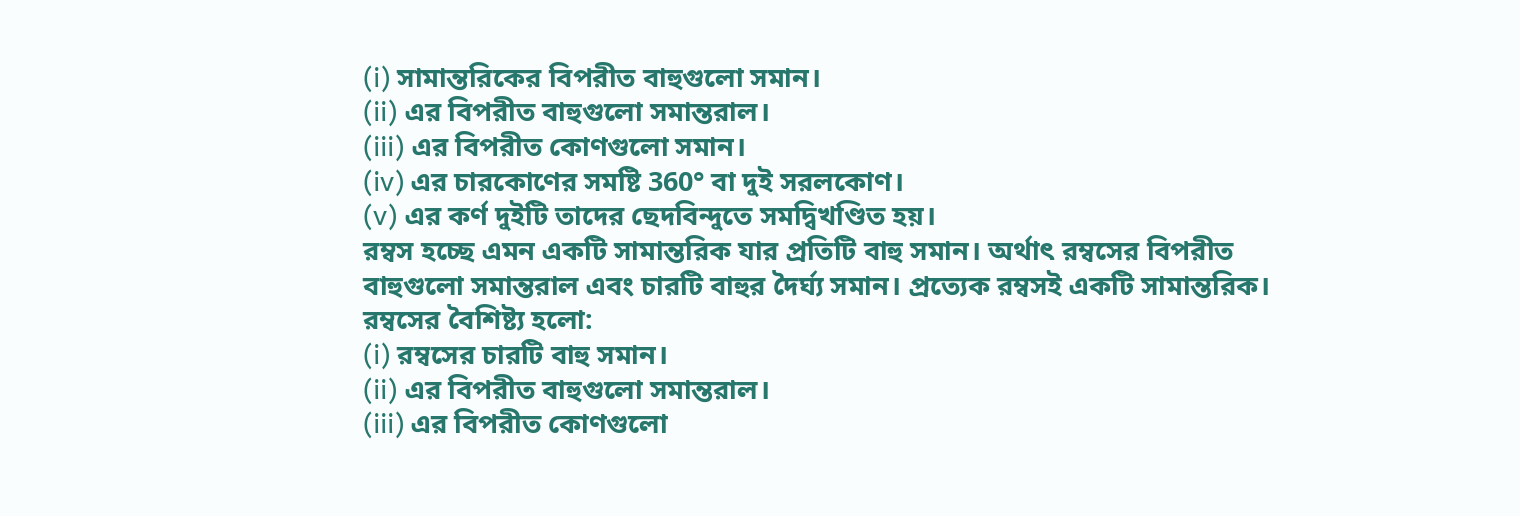(i) সামান্তরিকের বিপরীত বাহুগুলো সমান।
(ii) এর বিপরীত বাহুগুলো সমান্তরাল।
(iii) এর বিপরীত কোণগুলো সমান।
(iv) এর চারকোণের সমষ্টি 360° বা দুই সরলকোণ।
(v) এর কর্ণ দুইটি তাদের ছেদবিন্দুতে সমদ্বিখণ্ডিত হয়।
রম্বস হচ্ছে এমন একটি সামান্তরিক যার প্রতিটি বাহু সমান। অর্থাৎ রম্বসের বিপরীত বাহুগুলো সমান্তরাল এবং চারটি বাহুর দৈর্ঘ্য সমান। প্রত্যেক রম্বসই একটি সামান্তরিক।
রম্বসের বৈশিষ্ট্য হলো:
(i) রম্বসের চারটি বাহু সমান।
(ii) এর বিপরীত বাহুগুলো সমান্তরাল।
(iii) এর বিপরীত কোণগুলো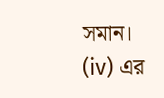সমান।
(iv) এর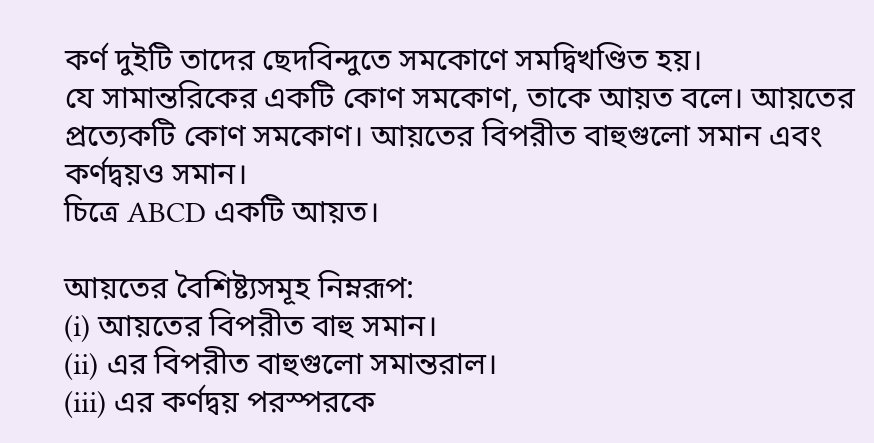কর্ণ দুইটি তাদের ছেদবিন্দুতে সমকোণে সমদ্বিখণ্ডিত হয়।
যে সামান্তরিকের একটি কোণ সমকোণ, তাকে আয়ত বলে। আয়তের প্রত্যেকটি কোণ সমকোণ। আয়তের বিপরীত বাহুগুলো সমান এবং কর্ণদ্বয়ও সমান।
চিত্রে ABCD একটি আয়ত।

আয়তের বৈশিষ্ট্যসমূহ নিম্নরূপ:
(i) আয়তের বিপরীত বাহু সমান।
(ii) এর বিপরীত বাহুগুলো সমান্তরাল।
(iii) এর কর্ণদ্বয় পরস্পরকে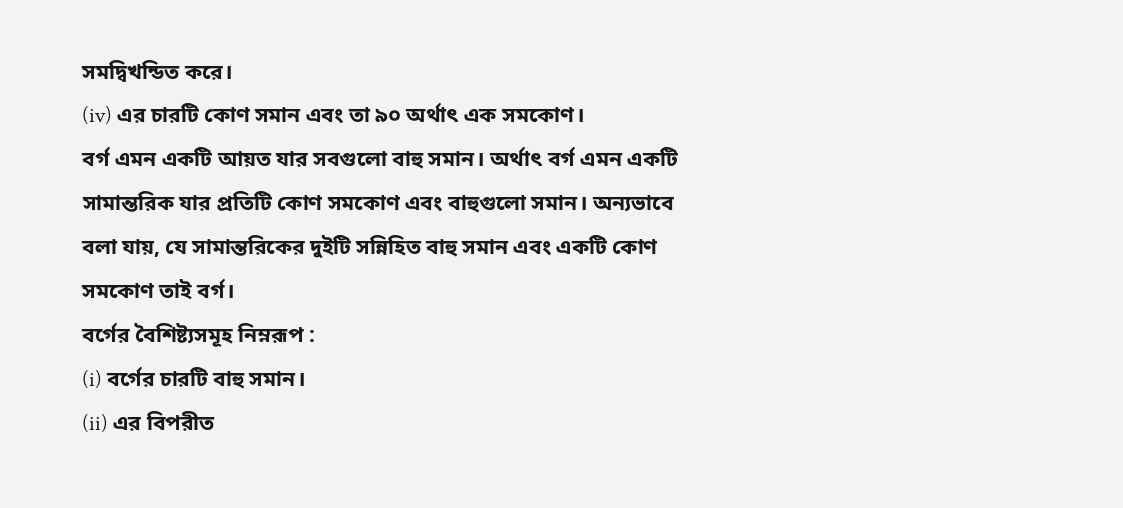সমদ্বিখন্ডিত করে।
(iv) এর চারটি কোণ সমান এবং তা ৯০ অর্থাৎ এক সমকোণ।
বর্গ এমন একটি আয়ত যার সবগুলো বাহু সমান। অর্থাৎ বর্গ এমন একটি সামান্তরিক যার প্রতিটি কোণ সমকোণ এবং বাহুগুলো সমান। অন্যভাবে বলা যায়, যে সামান্তরিকের দুইটি সন্নিহিত বাহু সমান এবং একটি কোণ সমকোণ তাই বর্গ।
বর্গের বৈশিষ্ট্যসমূহ নিম্নরূপ :
(i) বর্গের চারটি বাহু সমান।
(ii) এর বিপরীত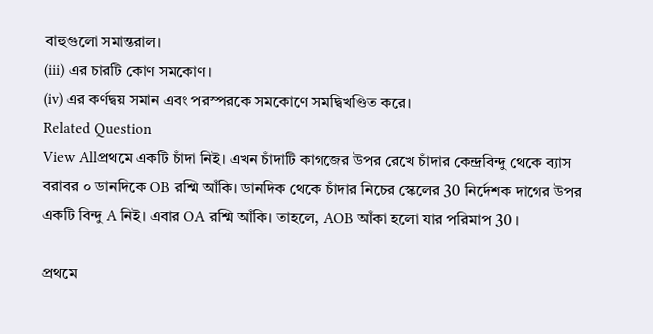বাহুগুলো সমান্তরাল।
(iii) এর চারটি কোণ সমকোণ।
(iv) এর কর্ণদ্বয় সমান এবং পরস্পরকে সমকোণে সমদ্বিখণ্ডিত করে।
Related Question
View Allপ্রথমে একটি চাঁদা নিই। এখন চাঁদাটি কাগজের উপর রেখে চাঁদার কেন্দ্রবিন্দু থেকে ব্যাস বরাবর ০ ডানদিকে OB রশ্মি আঁকি। ডানদিক থেকে চাঁদার নিচের স্কেলের 30 নির্দেশক দাগের উপর একটি বিন্দু A নিই। এবার OA রশ্মি আঁকি। তাহলে, AOB আঁকা হলো যার পরিমাপ 30 ।

প্রথমে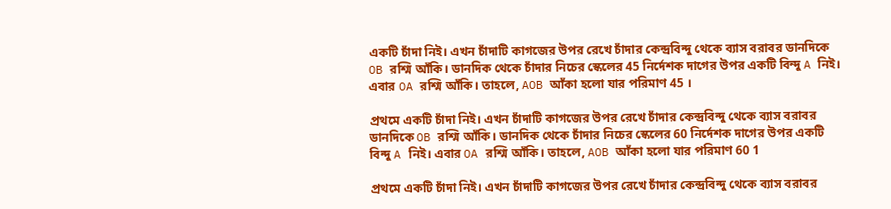একটি চাঁদা নিই। এখন চাঁদাটি কাগজের উপর রেখে চাঁদার কেন্দ্রবিন্দু থেকে ব্যাস বরাবর ডানদিকে OB রশ্মি আঁকি। ডানদিক থেকে চাঁদার নিচের স্কেলের 45 নির্দেশক দাগের উপর একটি বিন্দু A নিই। এবার OA রশ্মি আঁকি। তাহলে, AOB আঁকা হলো যার পরিমাণ 45 ।

প্রথমে একটি চাঁদা নিই। এখন চাঁদাটি কাগজের উপর রেখে চাঁদার কেন্দ্রবিন্দু থেকে ব্যাস বরাবর ডানদিকে OB রশ্মি আঁকি। ডানদিক থেকে চাঁদার নিচের স্কেলের 60 নির্দেশক দাগের উপর একটি বিন্দু A নিই। এবার OA রশ্মি আঁকি। তাহলে, AOB আঁকা হলো যার পরিমাণ 60 1

প্রথমে একটি চাঁদা নিই। এখন চাঁদাটি কাগজের উপর রেখে চাঁদার কেন্দ্রবিন্দু থেকে ব্যাস বরাবর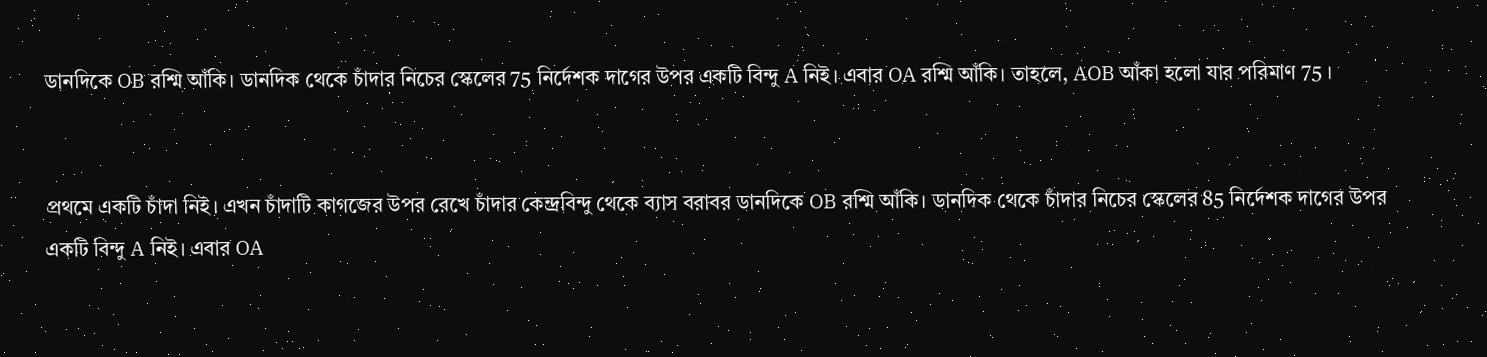ডানদিকে OB রশ্মি আঁকি। ডানদিক থেকে চাঁদার নিচের স্কেলের 75 নির্দেশক দাগের উপর একটি বিন্দু A নিই। এবার OA রশ্মি আঁকি। তাহলে, AOB আঁকা হলো যার পরিমাণ 75 ।


প্রথমে একটি চাঁদা নিই। এখন চাঁদাটি কাগজের উপর রেখে চাঁদার কেন্দ্রবিন্দু থেকে ব্যাস বরাবর ডানদিকে OB রশ্মি আঁকি। ডানদিক থেকে চাঁদার নিচের স্কেলের 85 নির্দেশক দাগের উপর একটি বিন্দু A নিই। এবার OA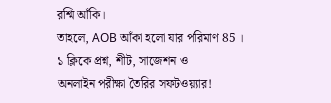রশ্মি আঁকি।
তাহলে, AOB আঁকা হলো যার পরিমাণ 85 ।
১ ক্লিকে প্রশ্ন, শীট, সাজেশন ও
অনলাইন পরীক্ষা তৈরির সফটওয়্যার!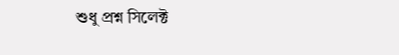শুধু প্রশ্ন সিলেক্ট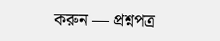করুন — প্রশ্নপত্র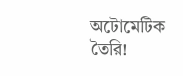অটোমেটিক তৈরি!